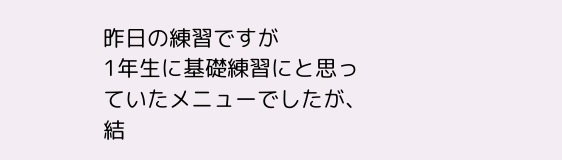昨日の練習ですが
1年生に基礎練習にと思っていたメニューでしたが、結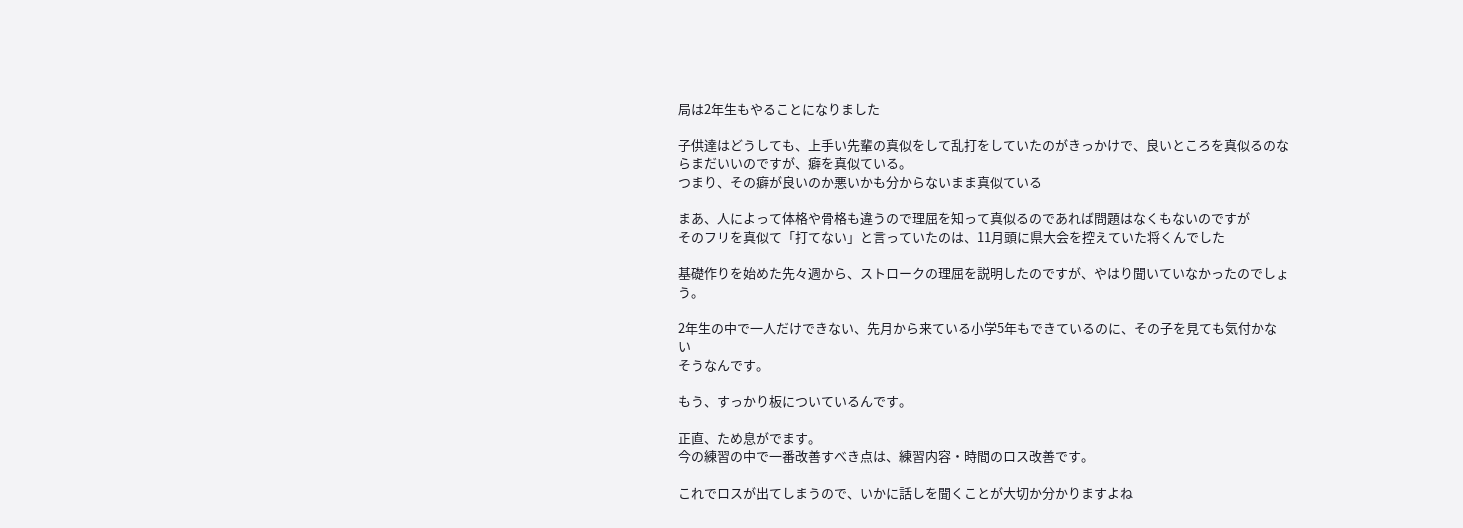局は2年生もやることになりました

子供達はどうしても、上手い先輩の真似をして乱打をしていたのがきっかけで、良いところを真似るのならまだいいのですが、癖を真似ている。
つまり、その癖が良いのか悪いかも分からないまま真似ている

まあ、人によって体格や骨格も違うので理屈を知って真似るのであれば問題はなくもないのですが
そのフリを真似て「打てない」と言っていたのは、11月頭に県大会を控えていた将くんでした

基礎作りを始めた先々週から、ストロークの理屈を説明したのですが、やはり聞いていなかったのでしょう。

2年生の中で一人だけできない、先月から来ている小学5年もできているのに、その子を見ても気付かない
そうなんです。

もう、すっかり板についているんです。

正直、ため息がでます。
今の練習の中で一番改善すべき点は、練習内容・時間のロス改善です。

これでロスが出てしまうので、いかに話しを聞くことが大切か分かりますよね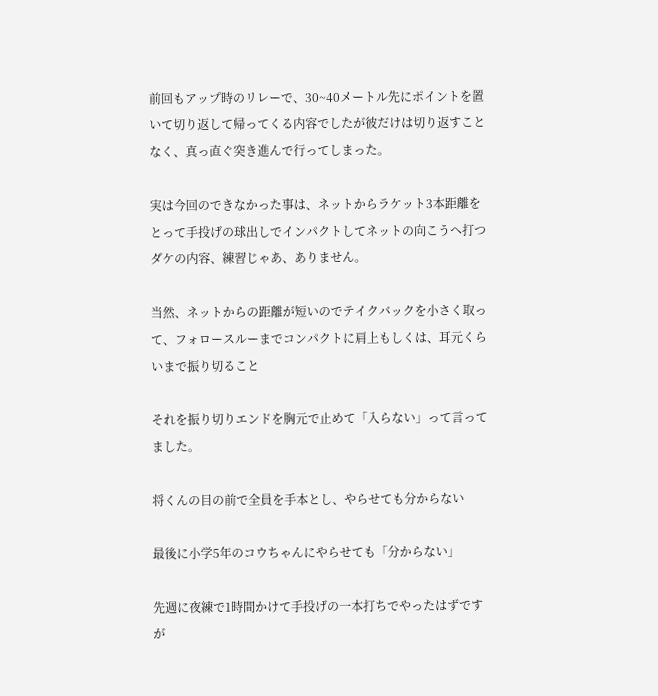前回もアップ時のリレーで、30~40メートル先にポイントを置いて切り返して帰ってくる内容でしたが彼だけは切り返すことなく、真っ直ぐ突き進んで行ってしまった。

実は今回のできなかった事は、ネットからラケット3本距離をとって手投げの球出しでインパクトしてネットの向こうへ打つダケの内容、練習じゃあ、ありません。

当然、ネットからの距離が短いのでテイクバックを小さく取って、フォロースルーまでコンパクトに肩上もしくは、耳元くらいまで振り切ること

それを振り切りエンドを胸元で止めて「入らない」って言ってました。

将くんの目の前で全員を手本とし、やらせても分からない

最後に小学5年のコウちゃんにやらせても「分からない」

先週に夜練で1時間かけて手投げの一本打ちでやったはずですが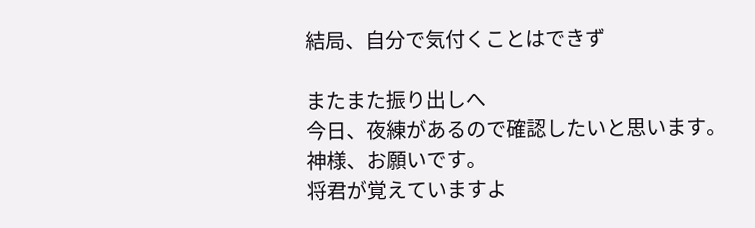結局、自分で気付くことはできず

またまた振り出しへ
今日、夜練があるので確認したいと思います。
神様、お願いです。
将君が覚えていますよ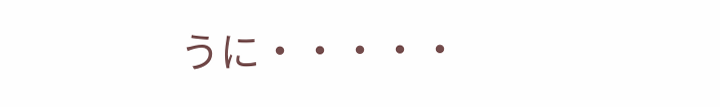うに・・・・・